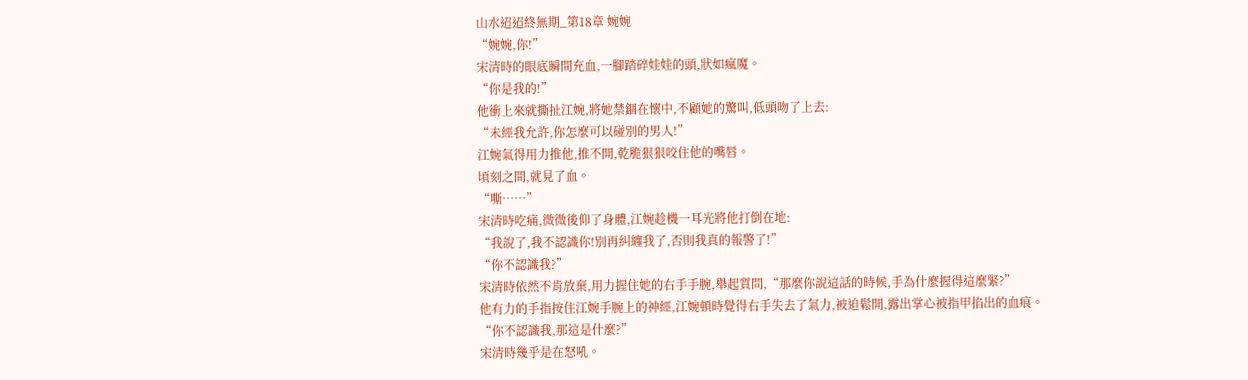山水迢迢終無期_第18章 婉婉
“婉婉,你!”
宋清時的眼底瞬間充血,一腳踏碎娃娃的頭,狀如瘋魔。
“你是我的!”
他衝上來就撕扯江婉,將她禁錮在懷中,不顧她的驚叫,低頭吻了上去:
“未經我允許,你怎麼可以碰別的男人!”
江婉氣得用力推他,推不開,乾脆狠狠咬住他的嘴唇。
頃刻之間,就見了血。
“嘶……”
宋清時吃痛,微微後仰了身體,江婉趁機一耳光將他打倒在地:
“我說了,我不認識你!別再糾纏我了,否則我真的報警了!”
“你不認識我?”
宋清時依然不肯放棄,用力握住她的右手手腕,舉起質問,“那麼你說這話的時候,手為什麼握得這麼緊?”
他有力的手指按住江婉手腕上的神經,江婉頓時覺得右手失去了氣力,被迫鬆開,露出掌心被指甲掐出的血痕。
“你不認識我,那這是什麼?”
宋清時幾乎是在怒吼。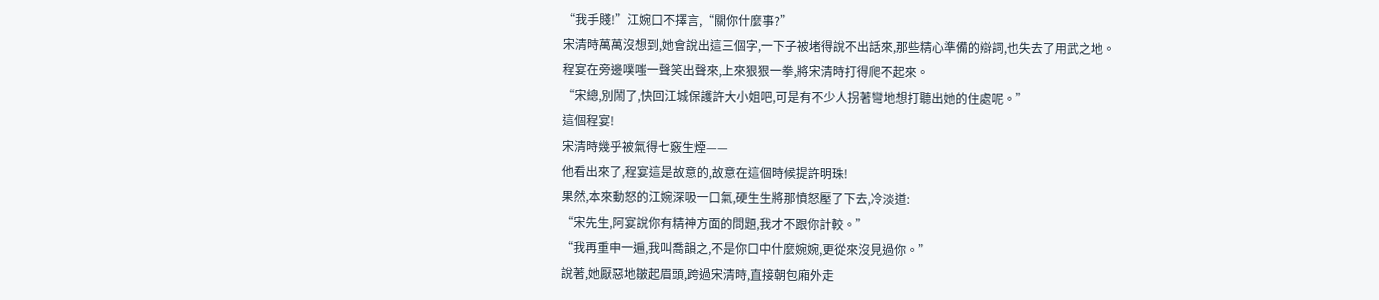“我手賤!”江婉口不擇言,“關你什麼事?”
宋清時萬萬沒想到,她會說出這三個字,一下子被堵得說不出話來,那些精心準備的辯詞,也失去了用武之地。
程宴在旁邊噗嗤一聲笑出聲來,上來狠狠一拳,將宋清時打得爬不起來。
“宋總,別鬧了,快回江城保護許大小姐吧,可是有不少人拐著彎地想打聽出她的住處呢。”
這個程宴!
宋清時幾乎被氣得七竅生煙——
他看出來了,程宴這是故意的,故意在這個時候提許明珠!
果然,本來動怒的江婉深吸一口氣,硬生生將那憤怒壓了下去,冷淡道:
“宋先生,阿宴說你有精神方面的問題,我才不跟你計較。”
“我再重申一遍,我叫喬韻之,不是你口中什麼婉婉,更從來沒見過你。”
說著,她厭惡地皺起眉頭,跨過宋清時,直接朝包廂外走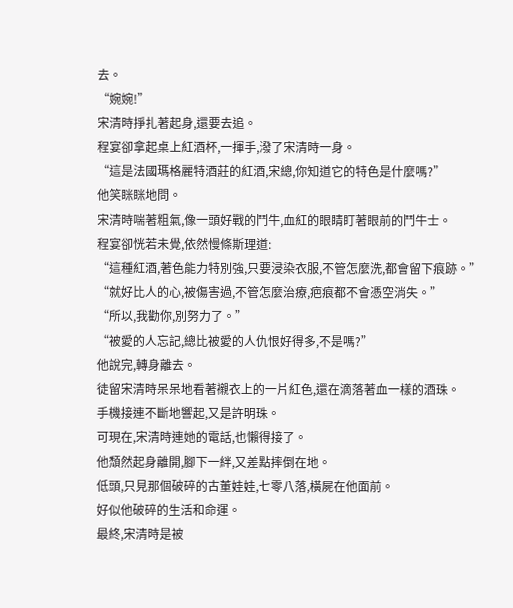去。
“婉婉!”
宋清時掙扎著起身,還要去追。
程宴卻拿起桌上紅酒杯,一揮手,潑了宋清時一身。
“這是法國瑪格麗特酒莊的紅酒,宋總,你知道它的特色是什麼嗎?”
他笑眯眯地問。
宋清時喘著粗氣,像一頭好戰的鬥牛,血紅的眼睛盯著眼前的鬥牛士。
程宴卻恍若未覺,依然慢條斯理道:
“這種紅酒,著色能力特別強,只要浸染衣服,不管怎麼洗,都會留下痕跡。”
“就好比人的心,被傷害過,不管怎麼治療,疤痕都不會憑空消失。”
“所以,我勸你,別努力了。”
“被愛的人忘記,總比被愛的人仇恨好得多,不是嗎?”
他說完,轉身離去。
徒留宋清時呆呆地看著襯衣上的一片紅色,還在滴落著血一樣的酒珠。
手機接連不斷地響起,又是許明珠。
可現在,宋清時連她的電話,也懶得接了。
他頹然起身離開,腳下一絆,又差點摔倒在地。
低頭,只見那個破碎的古董娃娃,七零八落,橫屍在他面前。
好似他破碎的生活和命運。
最終,宋清時是被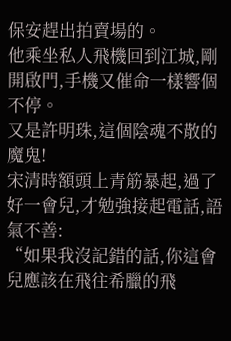保安趕出拍賣場的。
他乘坐私人飛機回到江城,剛開啟門,手機又催命一樣響個不停。
又是許明珠,這個陰魂不散的魔鬼!
宋清時額頭上青筋暴起,過了好一會兒,才勉強接起電話,語氣不善:
“如果我沒記錯的話,你這會兒應該在飛往希臘的飛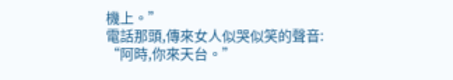機上。”
電話那頭,傳來女人似哭似笑的聲音:
“阿時,你來天台。”